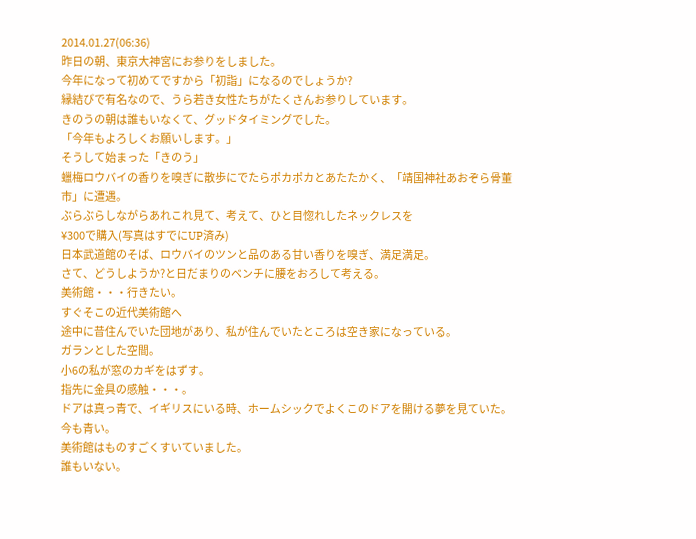2014.01.27(06:36)
昨日の朝、東京大神宮にお参りをしました。
今年になって初めてですから「初詣」になるのでしょうか?
縁結びで有名なので、うら若き女性たちがたくさんお参りしています。
きのうの朝は誰もいなくて、グッドタイミングでした。
「今年もよろしくお願いします。」
そうして始まった「きのう」
蠟梅ロウバイの香りを嗅ぎに散歩にでたらポカポカとあたたかく、「靖国神社あおぞら骨董市」に遭遇。
ぶらぶらしながらあれこれ見て、考えて、ひと目惚れしたネックレスを
¥300で購入(写真はすでにUP済み)
日本武道館のそば、ロウバイのツンと品のある甘い香りを嗅ぎ、満足満足。
さて、どうしようか?と日だまりのベンチに腰をおろして考える。
美術館・・・行きたい。
すぐそこの近代美術館へ
途中に昔住んでいた団地があり、私が住んでいたところは空き家になっている。
ガランとした空間。
小6の私が窓のカギをはずす。
指先に金具の感触・・・。
ドアは真っ青で、イギリスにいる時、ホームシックでよくこのドアを開ける夢を見ていた。
今も青い。
美術館はものすごくすいていました。
誰もいない。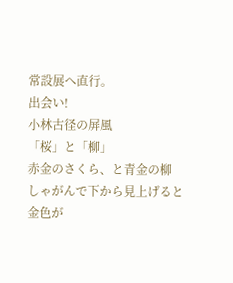常設展へ直行。
出会い!
小林古径の屏風
「桜」と「柳」
赤金のさくら、と青金の柳
しゃがんで下から見上げると
金色が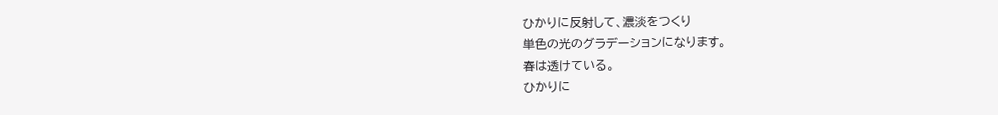ひかりに反射して、濃淡をつくり
単色の光のグラデーションになります。
春は透けている。
ひかりに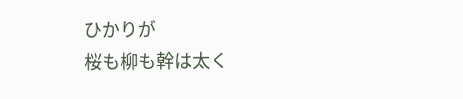ひかりが
桜も柳も幹は太く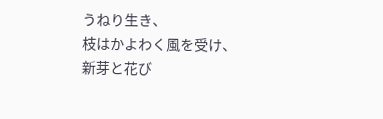うねり生き、
枝はかよわく風を受け、
新芽と花び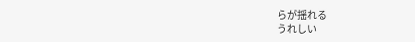らが揺れる
うれしい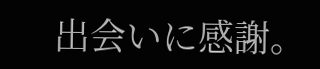出会いに感謝。